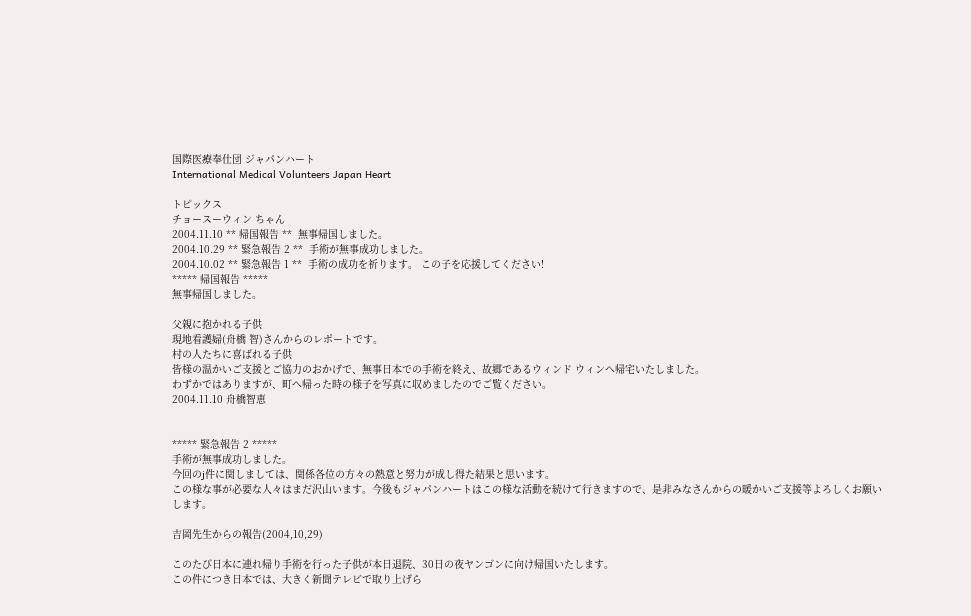国際医療奉仕団 ジャパンハート
International Medical Volunteers Japan Heart

トピックス
チョースーウィン ちゃん
2004.11.10 ** 帰国報告 **  無事帰国しました。
2004.10.29 ** 緊急報告 2 **  手術が無事成功しました。
2004.10.02 ** 緊急報告 1 **  手術の成功を祈ります。 この子を応援してください!
***** 帰国報告 *****
無事帰国しました。

父親に抱かれる子供
現地看護婦(舟橋 智)さんからのレポートです。
村の人たちに喜ばれる子供
皆様の温かいご支援とご協力のおかげで、無事日本での手術を終え、故郷であるウィンド ウィンへ帰宅いたしました。
わずかではありますが、町へ帰った時の様子を写真に収めましたのでご覧ください。
2004.11.10 舟橋智恵


***** 緊急報告 2 *****
手術が無事成功しました。
今回のj件に関しましては、関係各位の方々の熱意と努力が成し得た結果と思います。
この様な事が必要な人々はまだ沢山います。今後もジャパンハートはこの様な活動を続けて行きますので、是非みなさんからの暖かいご支援等よろしくお願いします。

吉岡先生からの報告(2004,10,29)

このたび日本に連れ帰り手術を行った子供が本日退院、30日の夜ヤンゴンに向け帰国いたします。
この件につき日本では、大きく新聞テレビで取り上げら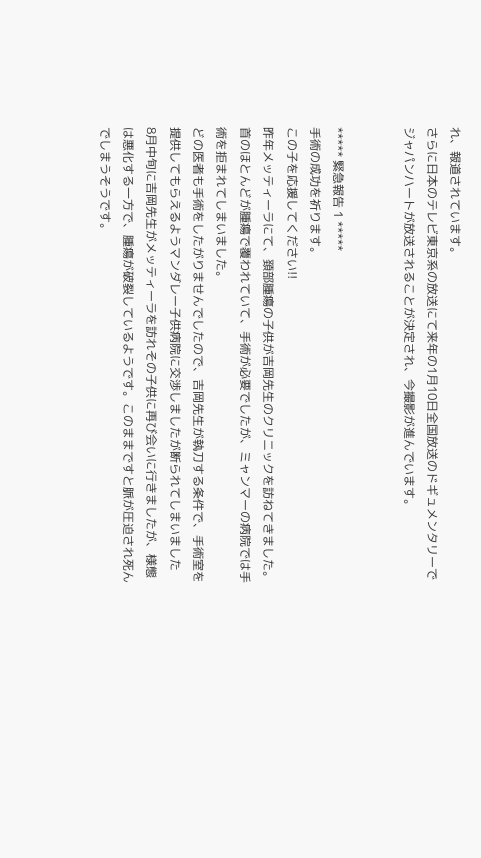れ、報道されています。
さらに日本のテレビ東京系の放送にて来年の1月10日全国放送のドギュメンタリーでジャパンハートが放送されることが決定され、今撮影が進んでいます。


***** 緊急報告 1 *****
手術の成功を祈ります。
この子を応援してください!!
昨年メッティーラにて、頚部腫瘍の子供が吉岡先生のクリニックを訪ねてきました。首のほとんどが腫瘍で覆われていて、手術が必要でしたが、ミャンマーの病院では手術を拒まれてしまいました。
どの医者も手術をしたがりませんでしたので、吉岡先生が執刀する条件で、手術室を提供してもらえるようマンダレー子供病院に交渉しましたが断られてしまいました
8月中旬に吉岡先生がメッティーラを訪れその子供に再び会いに行きましたが、様態は悪化する一方で、腫瘍が破裂しているようです。このままですと脈が圧迫され死んでしまうそうです。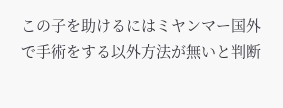この子を助けるにはミヤンマー国外で手術をする以外方法が無いと判断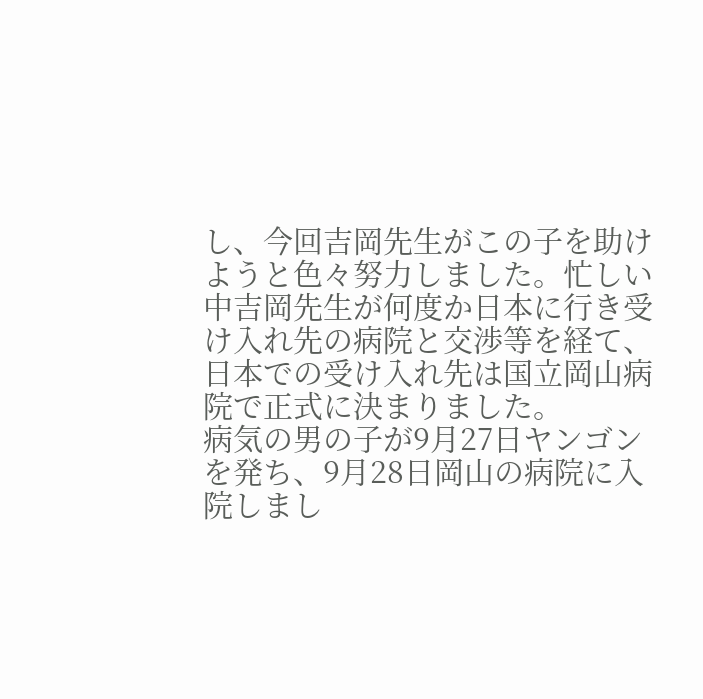し、今回吉岡先生がこの子を助けようと色々努力しました。忙しい中吉岡先生が何度か日本に行き受け入れ先の病院と交渉等を経て、日本での受け入れ先は国立岡山病院で正式に決まりました。
病気の男の子が9月27日ヤンゴンを発ち、9月28日岡山の病院に入院しまし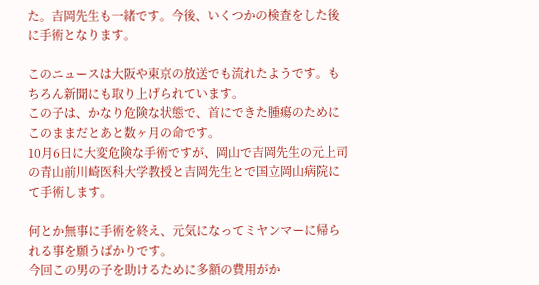た。吉岡先生も一緒です。今後、いくつかの検査をした後に手術となります。

このニュースは大阪や東京の放送でも流れたようです。もちろん新聞にも取り上げられています。
この子は、かなり危険な状態で、首にできた腫瘍のためにこのままだとあと数ヶ月の命です。
10月6日に大変危険な手術ですが、岡山で吉岡先生の元上司の青山前川崎医科大学教授と吉岡先生とで国立岡山病院にて手術します。

何とか無事に手術を終え、元気になってミヤンマーに帰られる事を願うばかりです。
今回この男の子を助けるために多額の費用がか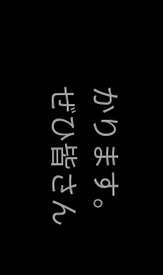かります。ぜひ皆さん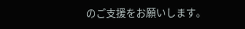のご支援をお願いします。